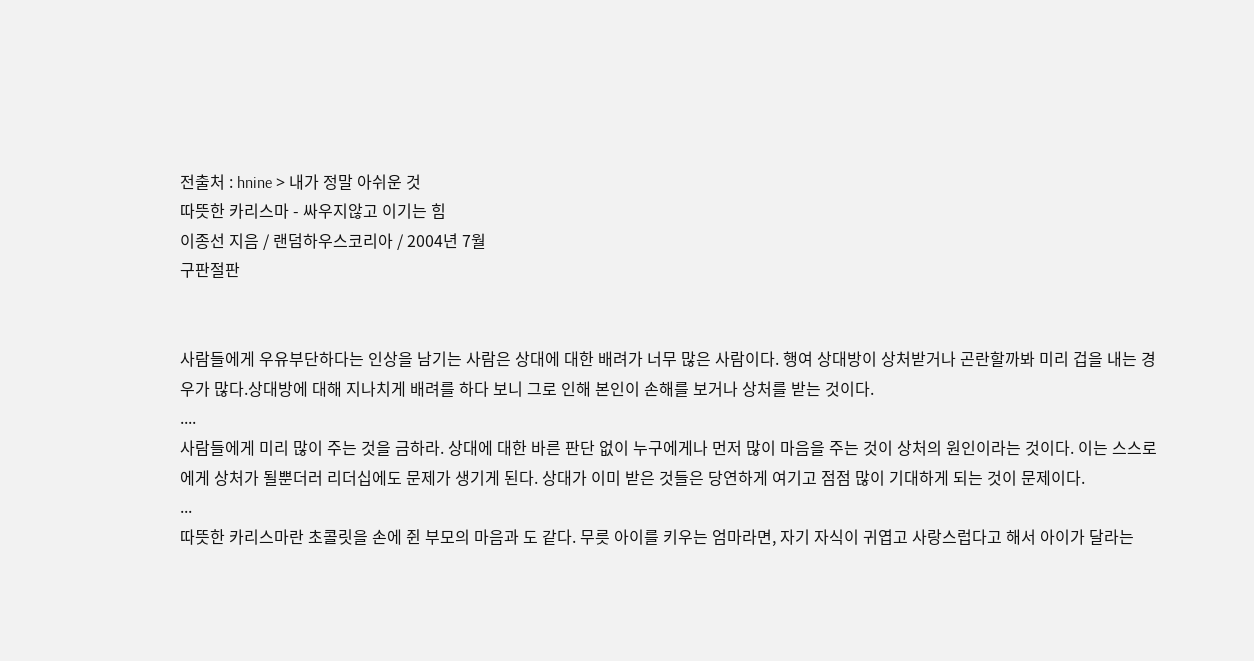전출처 : hnine > 내가 정말 아쉬운 것
따뜻한 카리스마 - 싸우지않고 이기는 힘
이종선 지음 / 랜덤하우스코리아 / 2004년 7월
구판절판


사람들에게 우유부단하다는 인상을 남기는 사람은 상대에 대한 배려가 너무 많은 사람이다. 행여 상대방이 상처받거나 곤란할까봐 미리 겁을 내는 경우가 많다.상대방에 대해 지나치게 배려를 하다 보니 그로 인해 본인이 손해를 보거나 상처를 받는 것이다.
....
사람들에게 미리 많이 주는 것을 금하라. 상대에 대한 바른 판단 없이 누구에게나 먼저 많이 마음을 주는 것이 상처의 원인이라는 것이다. 이는 스스로에게 상처가 될뿐더러 리더십에도 문제가 생기게 된다. 상대가 이미 받은 것들은 당연하게 여기고 점점 많이 기대하게 되는 것이 문제이다.
...
따뜻한 카리스마란 초콜릿을 손에 쥔 부모의 마음과 도 같다. 무릇 아이를 키우는 엄마라면, 자기 자식이 귀엽고 사랑스럽다고 해서 아이가 달라는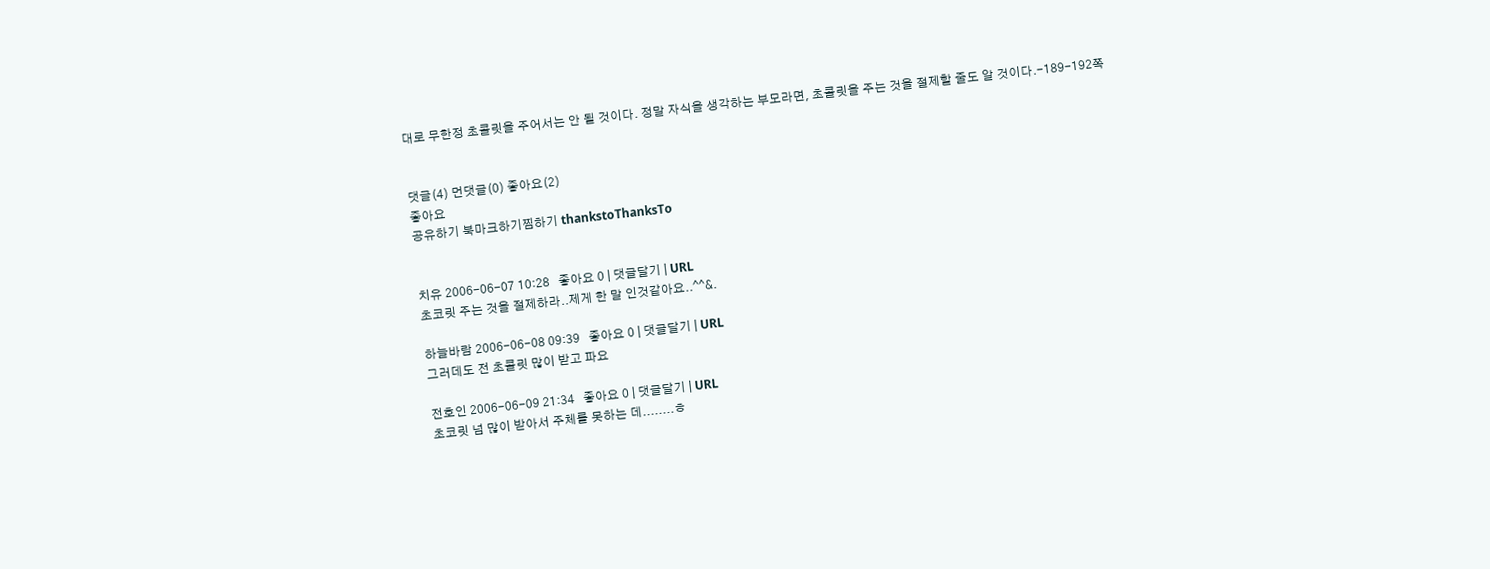대로 무한정 초콜릿을 주어서는 안 될 것이다. 정말 자식을 생각하는 부모라면, 초콜릿을 주는 것을 절제할 줄도 알 것이다.-189-192쪽


댓글(4) 먼댓글(0) 좋아요(2)
좋아요
공유하기 북마크하기찜하기 thankstoThanksTo


치유 2006-06-07 10:28   좋아요 0 | 댓글달기 | URL
초코릿 주는 것을 절제하라..제게 한 말 인것같아요..^^&.

하늘바람 2006-06-08 09:39   좋아요 0 | 댓글달기 | URL
그러데도 전 초콜릿 많이 받고 파요

전호인 2006-06-09 21:34   좋아요 0 | 댓글달기 | URL
초코릿 넘 많이 받아서 주체를 못하는 데........ㅎ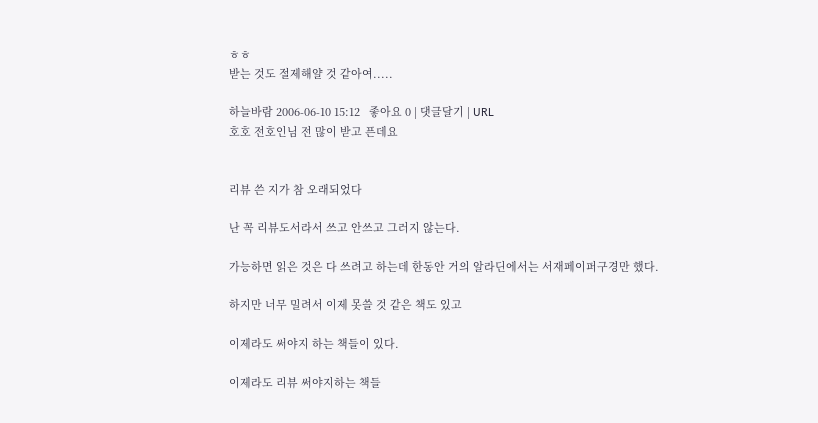ㅎㅎ
받는 것도 절제해얄 것 같아여.....

하늘바람 2006-06-10 15:12   좋아요 0 | 댓글달기 | URL
호호 전호인님 전 많이 받고 픈데요


리뷰 쓴 지가 참 오래되었다

난 꼭 리뷰도서라서 쓰고 안쓰고 그러지 않는다.

가능하면 읽은 것은 다 쓰려고 하는데 한동안 거의 알라딘에서는 서재페이퍼구경만 했다.

하지만 너무 밀려서 이제 못쓸 것 같은 책도 있고

이제라도 써야지 하는 책들이 있다.

이제라도 리뷰 써야지하는 책들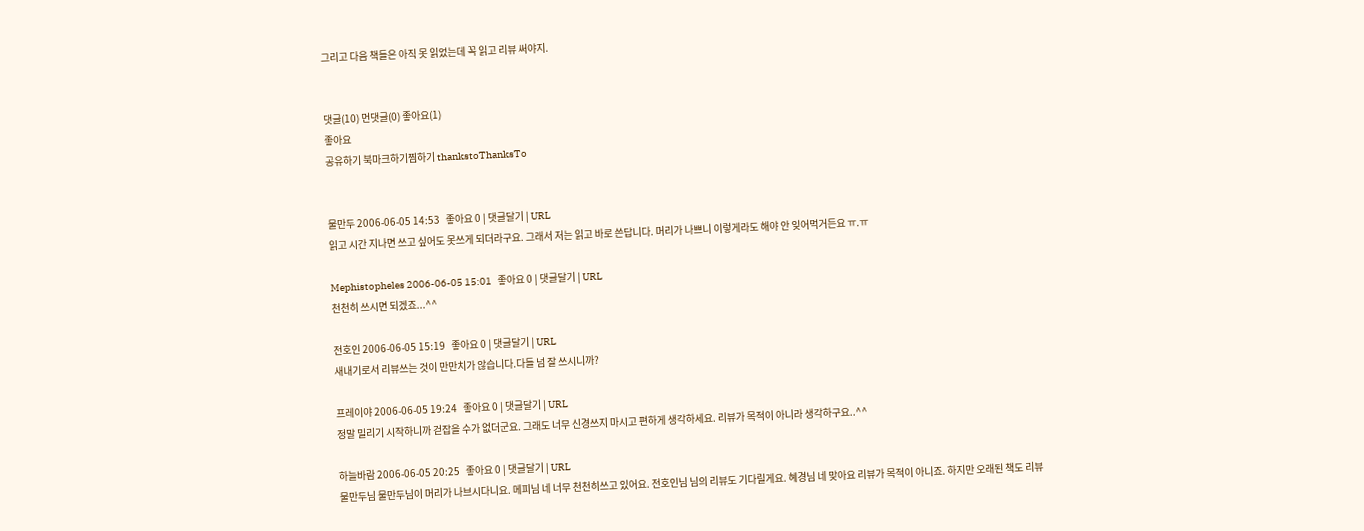그리고 다음 책들은 아직 못 읽었는데 꼭 읽고 리뷰 써야지.


댓글(10) 먼댓글(0) 좋아요(1)
좋아요
공유하기 북마크하기찜하기 thankstoThanksTo


물만두 2006-06-05 14:53   좋아요 0 | 댓글달기 | URL
읽고 시간 지나면 쓰고 싶어도 못쓰게 되더라구요. 그래서 저는 읽고 바로 쓴답니다. 머리가 나쁘니 이렇게라도 해야 안 잊어먹거든요 ㅠ.ㅠ

Mephistopheles 2006-06-05 15:01   좋아요 0 | 댓글달기 | URL
천천히 쓰시면 되겠죠...^^

전호인 2006-06-05 15:19   좋아요 0 | 댓글달기 | URL
새내기로서 리뷰쓰는 것이 만만치가 않습니다.다들 넘 잘 쓰시니까?

프레이야 2006-06-05 19:24   좋아요 0 | 댓글달기 | URL
정말 밀리기 시작하니까 걷잡을 수가 없더군요. 그래도 너무 신경쓰지 마시고 편하게 생각하세요. 리뷰가 목적이 아니라 생각하구요..^^

하늘바람 2006-06-05 20:25   좋아요 0 | 댓글달기 | URL
물만두님 물만두님이 머리가 나브시다니요. 메피님 네 너무 천천히쓰고 있어요. 전호인님 님의 리뷰도 기다릴게요. 혜경님 네 맞아요 리뷰가 목적이 아니죠. 하지만 오래된 책도 리뷰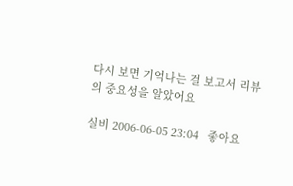다시 보면 기억나는 걸 보고서 리뷰의 중요성을 알았어요

실비 2006-06-05 23:04   좋아요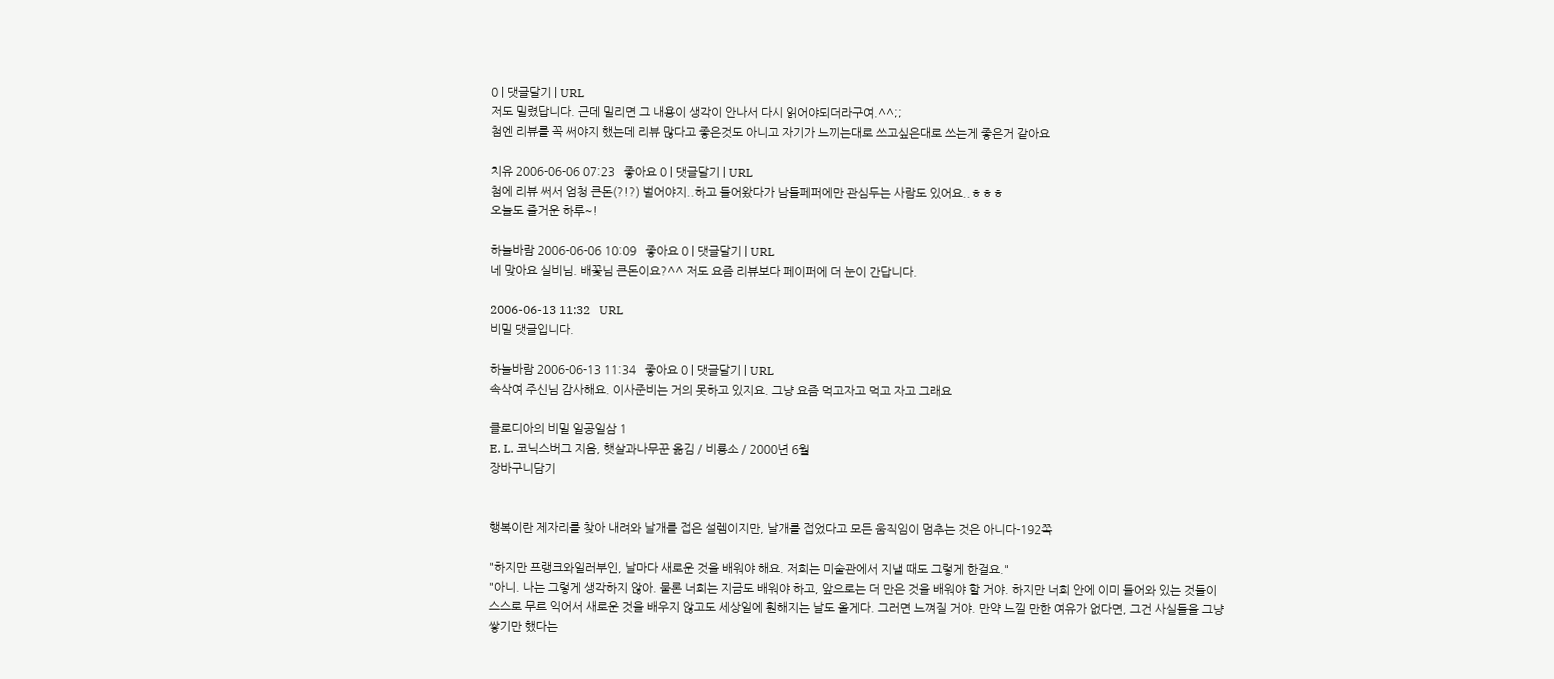0 | 댓글달기 | URL
저도 밀렸답니다. 근데 밀리면 그 내용이 생각이 안나서 다시 읽어야되더라구여.^^;;
첨엔 리뷰를 꼭 써야지 했는데 리뷰 많다고 좋은것도 아니고 자기가 느끼는대로 쓰고싶은대로 쓰는게 좋은거 같아요

치유 2006-06-06 07:23   좋아요 0 | 댓글달기 | URL
첨에 리뷰 써서 엄청 큰돈(?!?) 벌어야지..하고 들어왔다가 남들페퍼에만 관심두는 사람도 있어요..ㅎㅎㅎ
오늘도 즐거운 하루~!

하늘바람 2006-06-06 10:09   좋아요 0 | 댓글달기 | URL
네 맞아요 실비님. 배꽃님 큰돈이요?^^ 저도 요즘 리뷰보다 페이퍼에 더 눈이 간답니다.

2006-06-13 11:32   URL
비밀 댓글입니다.

하늘바람 2006-06-13 11:34   좋아요 0 | 댓글달기 | URL
속삭여 주신님 감사해요. 이사준비는 거의 못하고 있지요. 그냥 요즘 먹고자고 먹고 자고 그래요

클로디아의 비밀 일공일삼 1
E. L. 코닉스버그 지음, 햇살과나무꾼 옮김 / 비룡소 / 2000년 6월
장바구니담기


행복이란 제자리를 찾아 내려와 날개를 접은 설렘이지만, 날개를 접었다고 모든 움직임이 멈추는 것은 아니다-192쪽

"하지만 프랭크와일러부인, 날마다 새로운 것을 배워야 해요. 저희는 미술관에서 지낼 때도 그렇게 한걸요."
"아니. 나는 그렇게 생각하지 않아. 물론 너희는 지금도 배워야 하고, 앞으로는 더 만은 것을 배워야 할 거야. 하지만 너희 안에 이미 들어와 있는 것들이 스스로 무르 익어서 새로운 것을 배우지 않고도 세상일에 훤해지는 날도 올게다. 그러면 느껴질 거야. 만약 느낄 만한 여유가 없다면, 그건 사실들을 그냥 쌓기만 했다는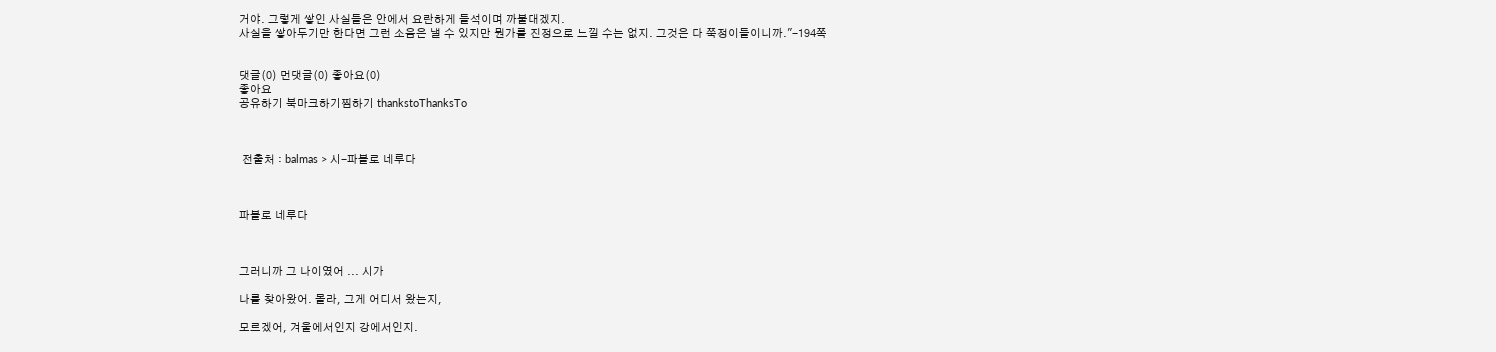거야. 그렇게 쌓인 사실들은 안에서 요란하게 들석이며 까불대겠지.
사실을 쌓아두기만 한다면 그런 소음은 낼 수 있지만 뭔가를 진정으로 느낄 수는 없지. 그것은 다 쭉정이들이니까."-194쪽


댓글(0) 먼댓글(0) 좋아요(0)
좋아요
공유하기 북마크하기찜하기 thankstoThanksTo



 전출처 : balmas > 시-파블로 네루다



파블로 네루다



그러니까 그 나이였어 ... 시가

나를 찾아왔어. 몰라, 그게 어디서 왔는지,

모르겠어, 겨울에서인지 강에서인지.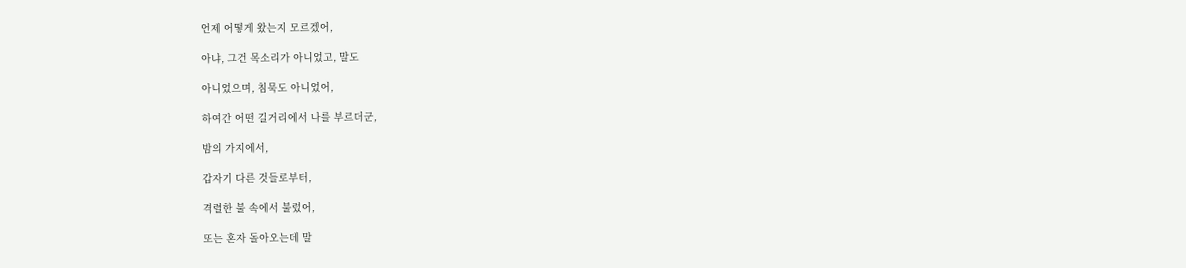언제 어떻게 왔는지 모르겠어,

아냐, 그건 목소리가 아니었고, 말도

아니었으며, 침묵도 아니었어,

하여간 어떤 길거리에서 나를 부르더군,

밤의 가지에서,

갑자기 다른 것들로부터,

격렬한 불 속에서 불렀어,

또는 혼자 돌아오는데 말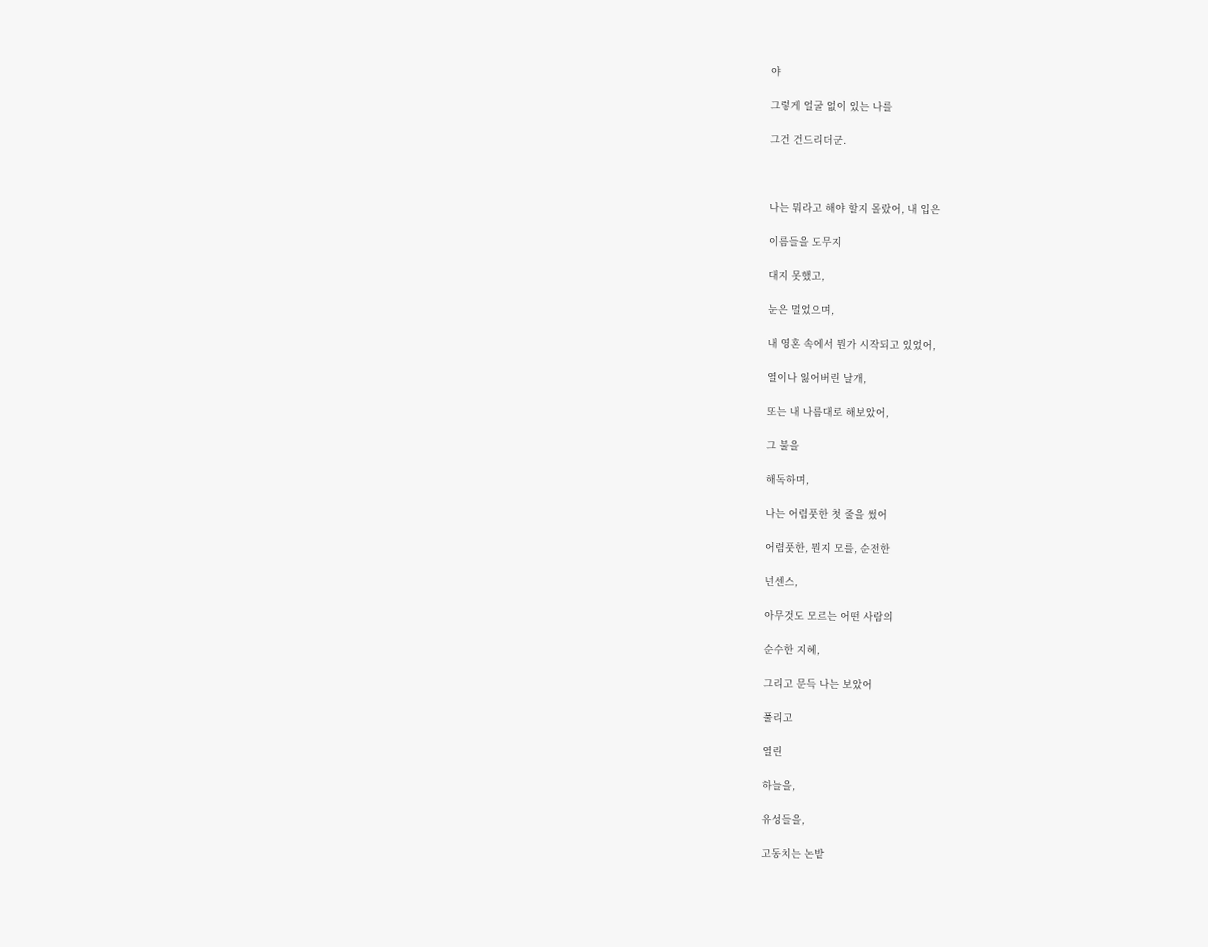야

그렇게 얼굴 없이 있는 나를

그건 건드리더군.



나는 뭐라고 해야 할지 몰랐어, 내 입은

이름들을 도무지

대지 못했고,

눈은 멀었으며,

내 영혼 속에서 뭔가 시작되고 있었어,

열이나 잃어버린 날개,

또는 내 나름대로 해보았어,

그 불을

해독하며,

나는 어렴풋한 첫 줄을 썼어

어렴풋한, 뭔지 모를, 순전한

넌센스,

아무것도 모르는 어떤 사람의

순수한 지혜,

그리고 문득 나는 보았어

풀리고

열린

하늘을,

유성들을,

고동치는 논밭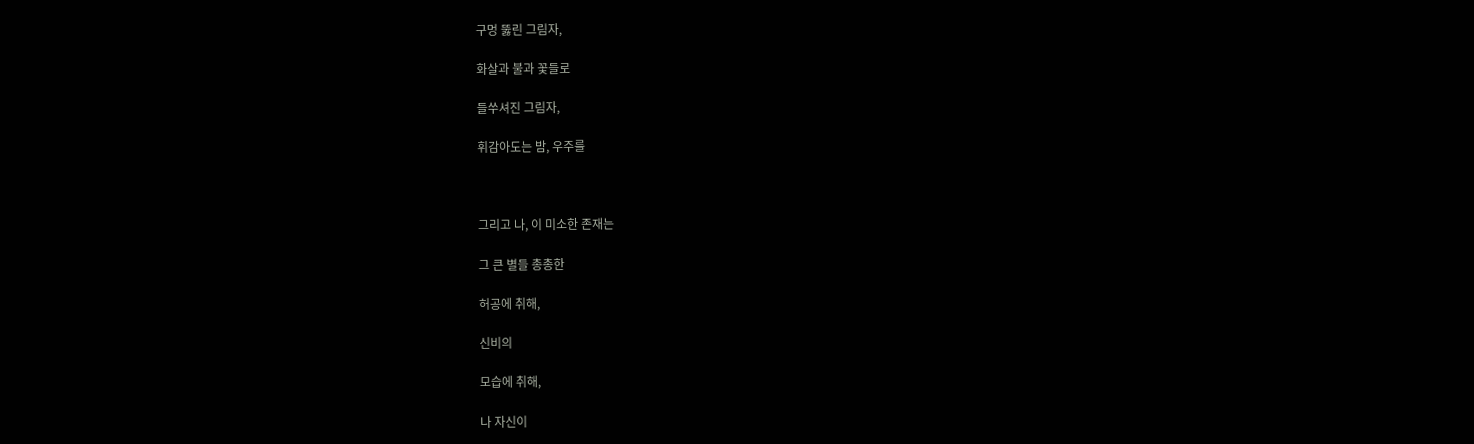구멍 뚫린 그림자,

화살과 불과 꽃들로

들쑤셔진 그림자,

휘감아도는 밤, 우주를



그리고 나, 이 미소한 존재는

그 큰 별들 총총한

허공에 취해,

신비의

모습에 취해,

나 자신이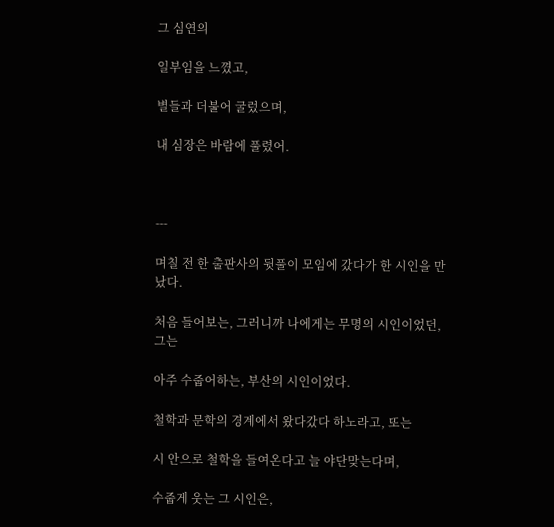그 심연의

일부임을 느꼈고,

별들과 더불어 굴렀으며,

내 심장은 바람에 풀렸어.



---

며칠 전 한 출판사의 뒷풀이 모임에 갔다가 한 시인을 만났다.

처음 들어보는, 그러니까 나에게는 무명의 시인이었던, 그는

아주 수줍어하는, 부산의 시인이었다.

철학과 문학의 경계에서 왔다갔다 하노라고, 또는

시 안으로 철학을 들여온다고 늘 야단맞는다며,

수줍게 웃는 그 시인은,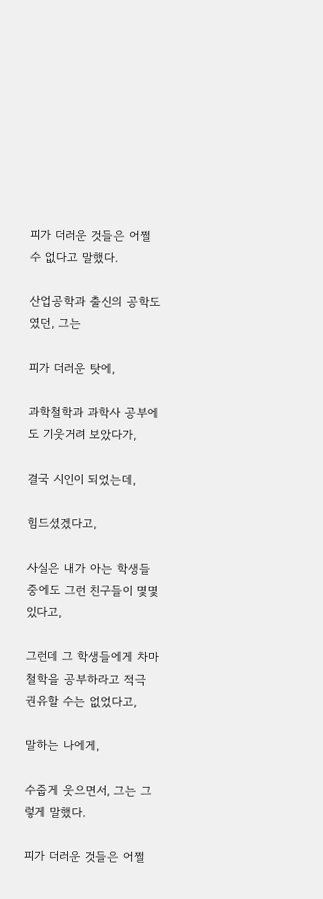피가 더러운 것들은 어쩔 수 없다고 말했다.

산업공학과 출신의 공학도였던, 그는

피가 더러운 탓에,

과학철학과 과학사 공부에도 기웃거려 보았다가,

결국 시인이 되었는데,

힘드셨겠다고,

사실은 내가 아는 학생들 중에도 그런 친구들이 몇몇 있다고,

그런데 그 학생들에게 차마 철학을 공부하라고 적극 권유할 수는 없었다고,

말하는 나에게,

수줍게 웃으면서, 그는 그렇게 말했다.

피가 더러운 것들은 어쩔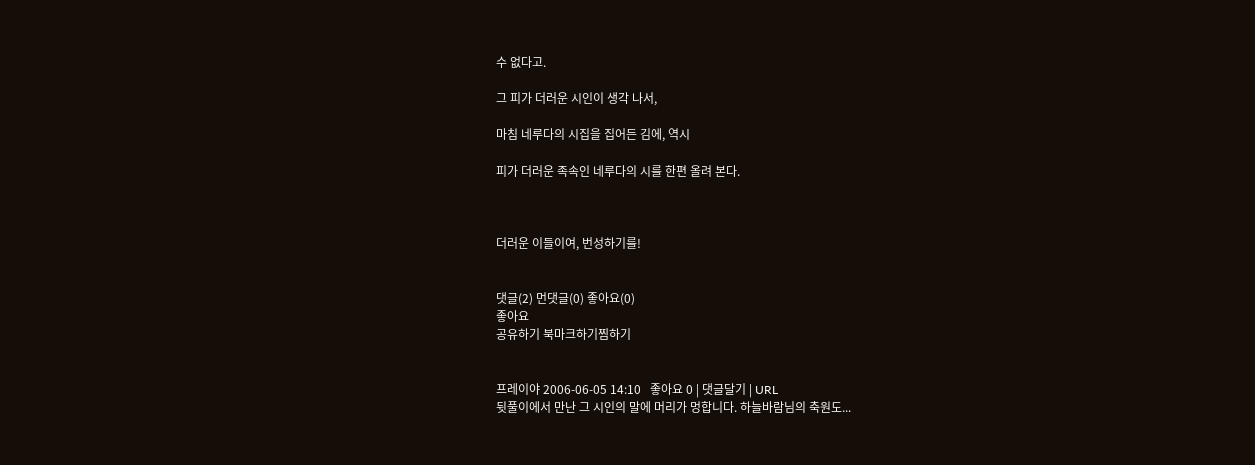수 없다고.

그 피가 더러운 시인이 생각 나서,

마침 네루다의 시집을 집어든 김에, 역시

피가 더러운 족속인 네루다의 시를 한편 올려 본다.



더러운 이들이여, 번성하기를!


댓글(2) 먼댓글(0) 좋아요(0)
좋아요
공유하기 북마크하기찜하기


프레이야 2006-06-05 14:10   좋아요 0 | 댓글달기 | URL
뒷풀이에서 만난 그 시인의 말에 머리가 멍합니다. 하늘바람님의 축원도...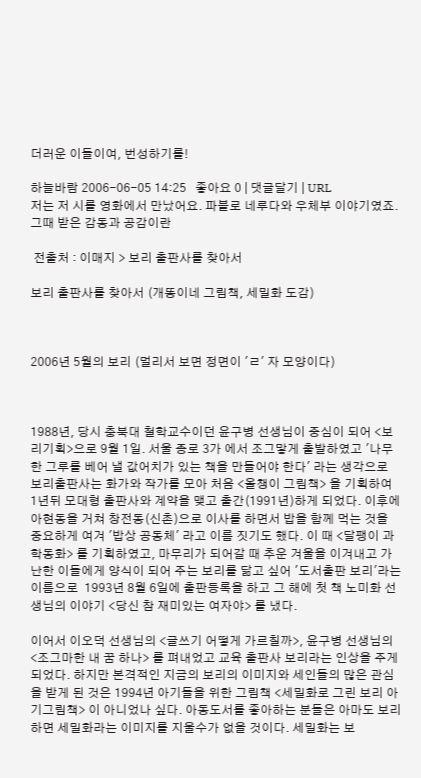더러운 이들이여, 번성하기를!

하늘바람 2006-06-05 14:25   좋아요 0 | 댓글달기 | URL
저는 저 시를 영화에서 만났어요. 파블로 네루다와 우체부 이야기였죠. 그때 받은 감동과 공감이란

 전출처 : 이매지 > 보리 출판사를 찾아서

보리 출판사를 찾아서 (개똥이네 그림책, 세밀화 도감)



2006년 5월의 보리 (멀리서 보면 정면이 'ㄹ' 자 모양이다)



1988년, 당시 충북대 철학교수이던 윤구병 선생님이 중심이 되어 <보리기획>으로 9월 1일. 서울 종로 3가 에서 조그맣게 출발하였고 '나무 한 그루를 베어 낼 값어치가 있는 책을 만들어야 한다' 라는 생각으로 보리출판사는 화가와 작가를 모아 처음 <올챙이 그림책> 을 기획하여 1년뒤 모대형 출판사와 계약을 맺고 출간(1991년)하게 되었다. 이후에 아현동을 거쳐 창전동(신촌)으로 이사를 하면서 밥을 함께 먹는 것을 중요하게 여겨 '밥상 공동체' 라고 이름 짓기도 했다. 이 때 <달팽이 과학동화> 를 기획하였고, 마무리가 되어갈 때 추운 겨울을 이겨내고 가난한 이들에게 양식이 되어 주는 보리를 닮고 싶어 '도서출판 보리'라는 이름으로  1993년 8월 6일에 출판등록을 하고 그 해에 첫 책 노미화 선생님의 이야기 <당신 참 재미있는 여자야> 를 냈다.

이어서 이오덕 선생님의 <글쓰기 어떻게 가르칠까>, 윤구병 선생님의 <조그마한 내 꿈 하나> 를 펴내었고 교육 출판사 보리라는 인상을 주게 되었다. 하지만 본격적인 지금의 보리의 이미지와 세인들의 많은 관심을 받게 된 것은 1994년 아기들을 위한 그림책 <세밀화로 그린 보리 아기그림책> 이 아니었나 싶다. 아동도서를 좋아하는 분들은 아마도 보리하면 세밀화라는 이미지를 지울수가 없을 것이다. 세밀화는 보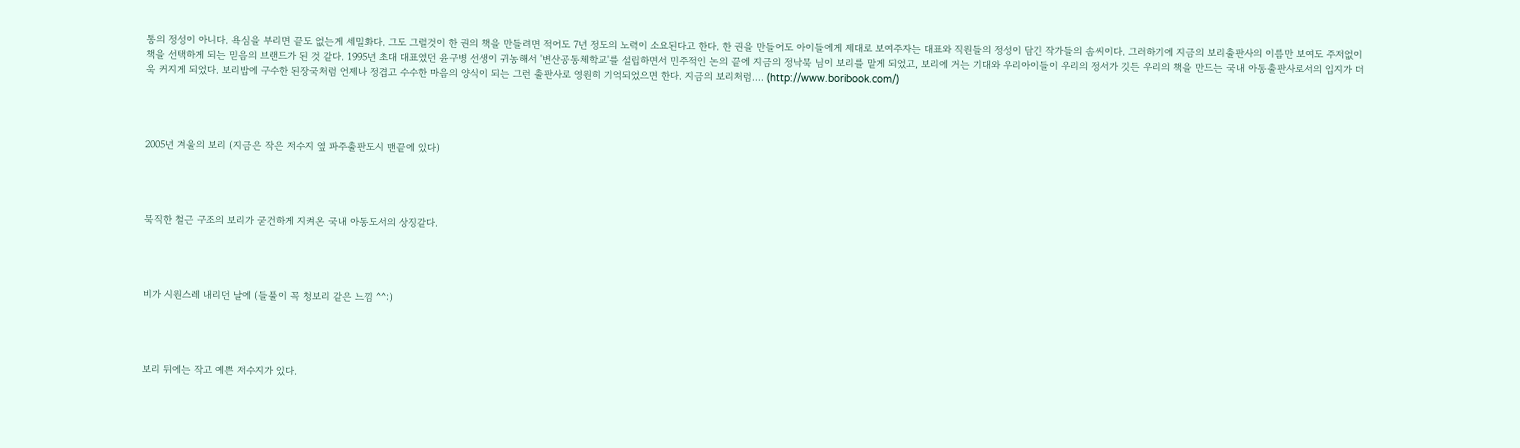통의 정성이 아니다. 욕심을 부리면 끝도 없는게 세밀화다. 그도 그럴것이 한 권의 책을 만들려면 적어도 7년 정도의 노력이 소요된다고 한다. 한 권을 만들어도 아이들에게 제대로 보여주자는 대표와 직원들의 정성이 담긴 작가들의 솜씨이다. 그러하기에 지금의 보리출판사의 이름만 보여도 주저없이 책을 선택하게 되는 믿음의 브랜드가 된 것 같다. 1995년 초대 대표였던 윤구병 선생이 귀농해서 '변산공동체학교'를 설립하면서 민주적인 논의 끝에 지금의 정낙묵 님이 보리를 맡게 되었고, 보리에 거는 기대와 우리아이들이 우리의 정서가 깃든 우리의 책을 만드는 국내 아동출판사로서의 입지가 더욱 커지게 되었다. 보리밥에 구수한 된장국처럼 언제나 정겹고 수수한 마음의 양식이 되는 그런 출판사로 영원히 기억되었으면 한다. 지금의 보리처럼.... (http://www.boribook.com/)




2005년 겨울의 보리 (지금은 작은 저수지 옆 파주출판도시 맨끝에 있다)




묵직한 철근 구조의 보리가 굳건하게 지켜온 국내 아동도서의 상징같다.




비가 시원스레 내리던 날에 (들풀이 꼭 청보리 같은 느낌 ^^:)




보리 뒤에는 작고 예쁜 저수지가 있다.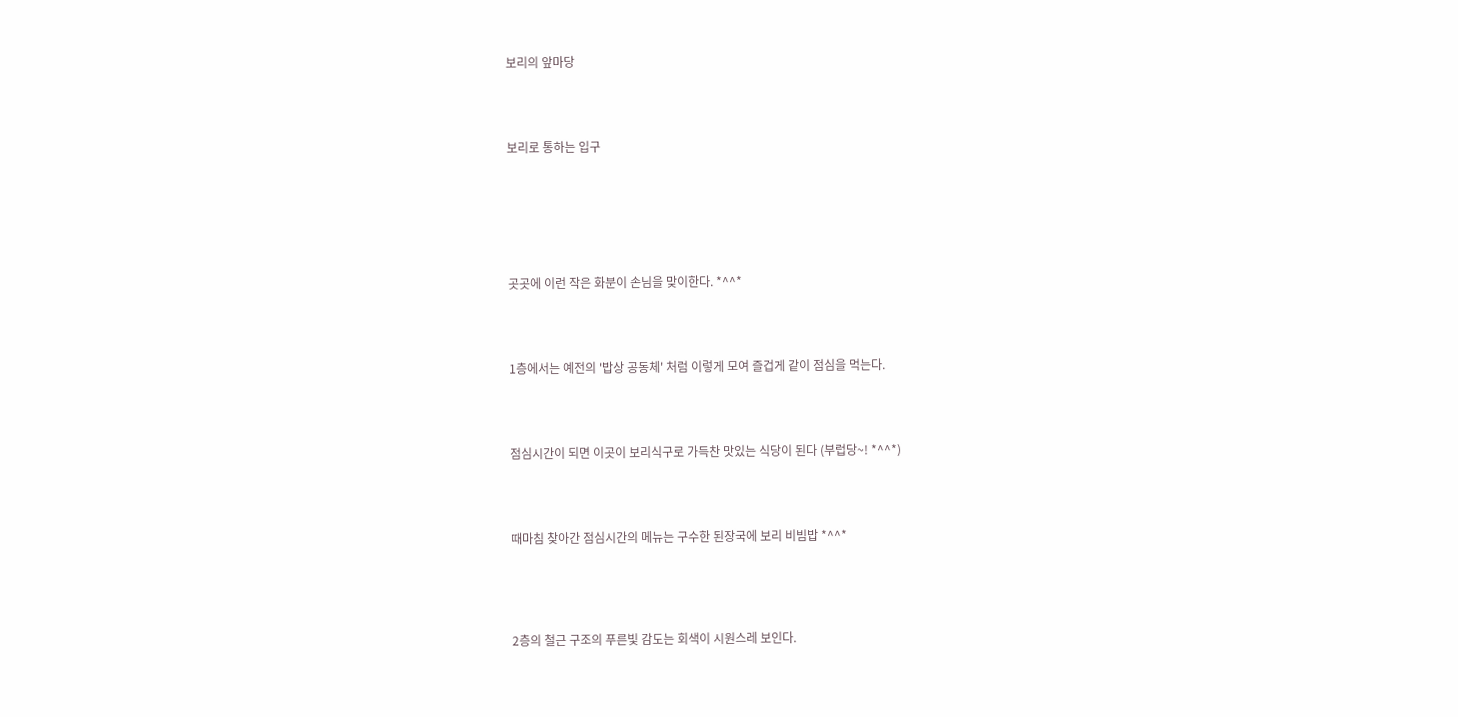보리의 앞마당




보리로 통하는 입구







곳곳에 이런 작은 화분이 손님을 맞이한다. *^^*




1층에서는 예전의 '밥상 공동체' 처럼 이렇게 모여 즐겁게 같이 점심을 먹는다.




점심시간이 되면 이곳이 보리식구로 가득찬 맛있는 식당이 된다 (부럽당~! *^^*)




때마침 찾아간 점심시간의 메뉴는 구수한 된장국에 보리 비빔밥 *^^*





2층의 철근 구조의 푸른빛 감도는 회색이 시원스레 보인다.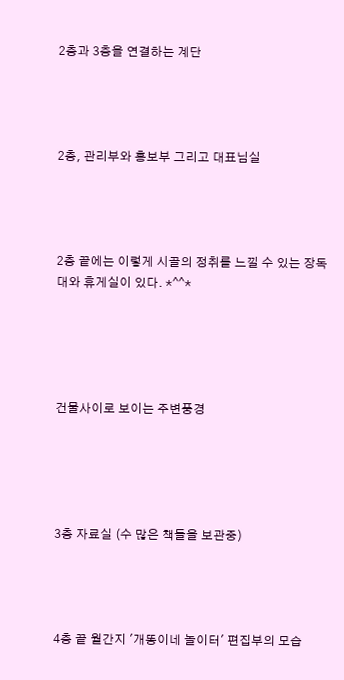2층과 3층을 연결하는 계단




2층, 관리부와 홍보부 그리고 대표님실




2층 끝에는 이렇게 시골의 정취를 느낄 수 있는 장독대와 휴게실이 있다. *^^*





건물사이로 보이는 주변풍경





3층 자료실 (수 많은 책들을 보관중)




4층 끝 월간지 '개똥이네 놀이터' 편집부의 모습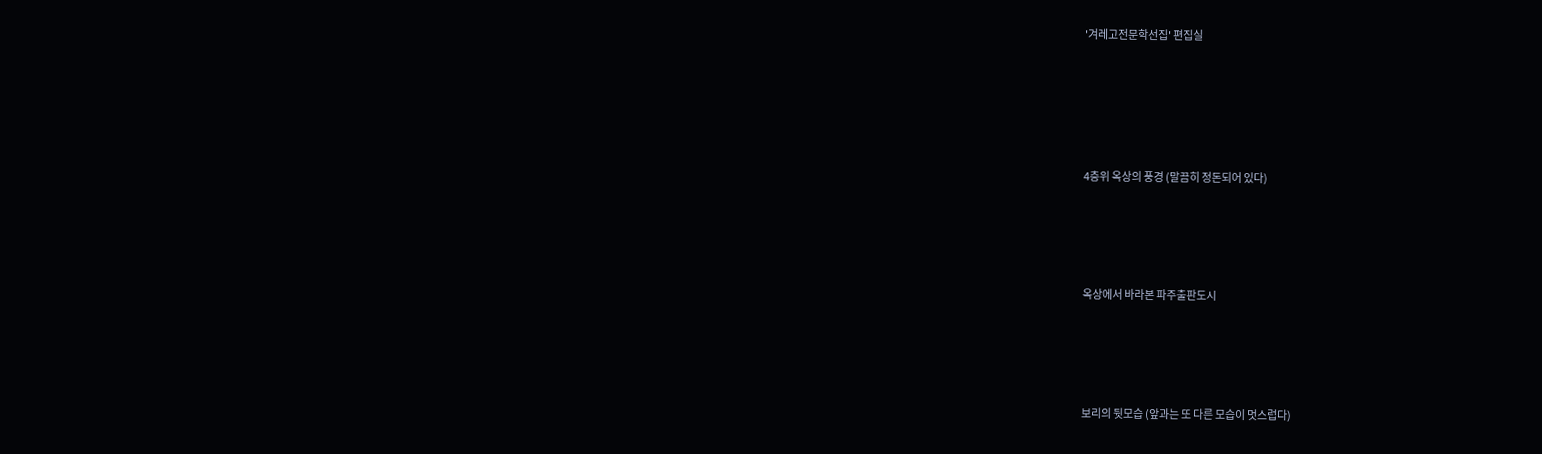'겨레고전문학선집' 편집실





4층위 옥상의 풍경 (말끔히 정돈되어 있다)




옥상에서 바라본 파주출판도시




보리의 뒷모습 (앞과는 또 다른 모습이 멋스럽다)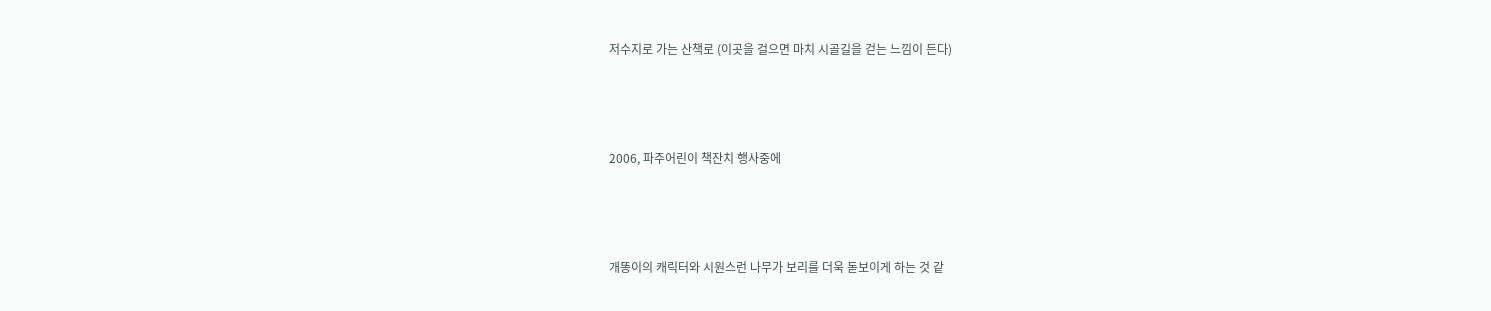저수지로 가는 산책로 (이곳을 걸으면 마치 시골길을 걷는 느낌이 든다)




2006, 파주어린이 책잔치 행사중에




개똥이의 캐릭터와 시원스런 나무가 보리를 더욱 돋보이게 하는 것 같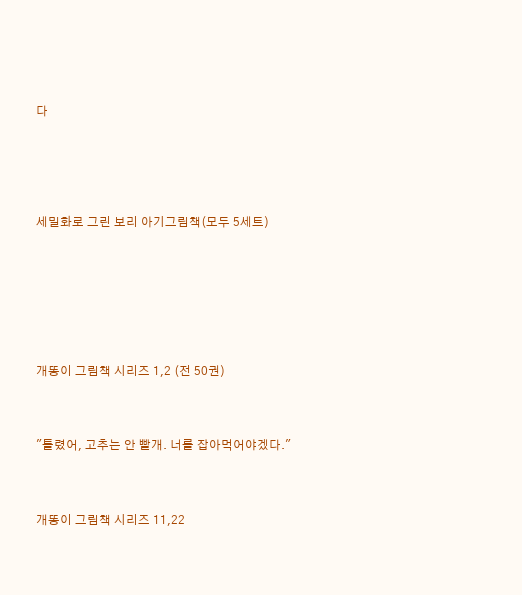다





세밀화로 그린 보리 아기그림책(모두 5세트)







개똥이 그림책 시리즈 1,2 (전 50권)



"틀렸어, 고추는 안 빨개. 너를 잡아먹어야겠다."



개똥이 그림책 시리즈 11,22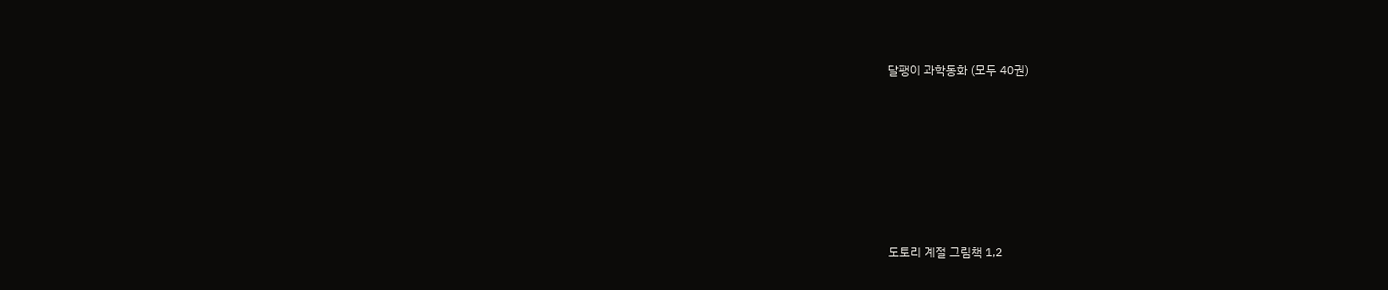달팽이 과학동화 (모두 40권)







도토리 계절 그림책 1,2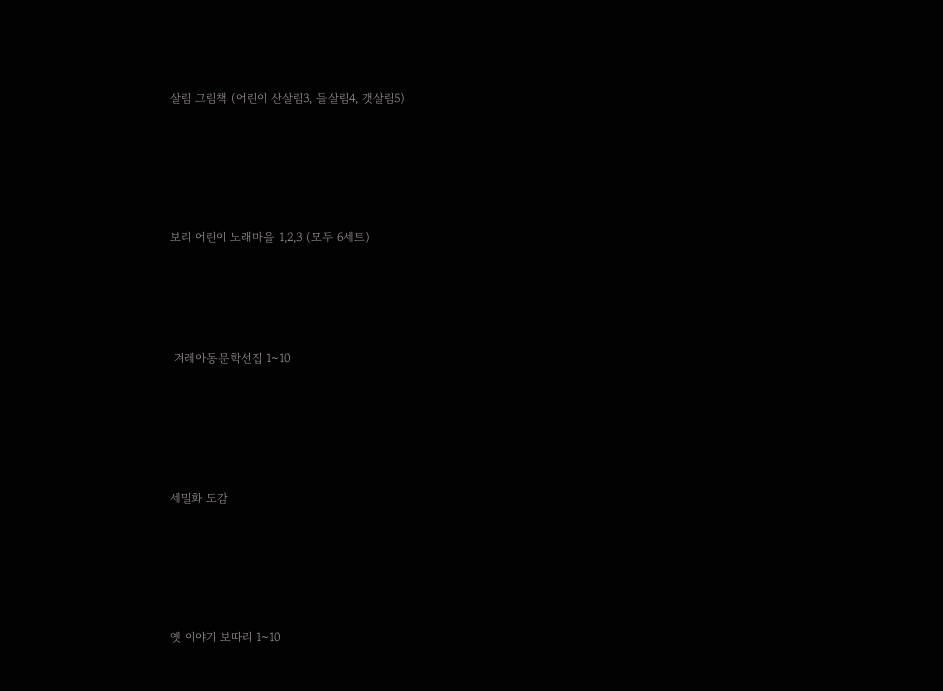살림 그림책 (어린이 산살림3, 들살림4, 갯살림5)







보리 어린이 노래마을 1,2,3 (모두 6세트)






 겨레아동문학선집 1~10







세밀화 도감







옛 이야기 보따리 1~10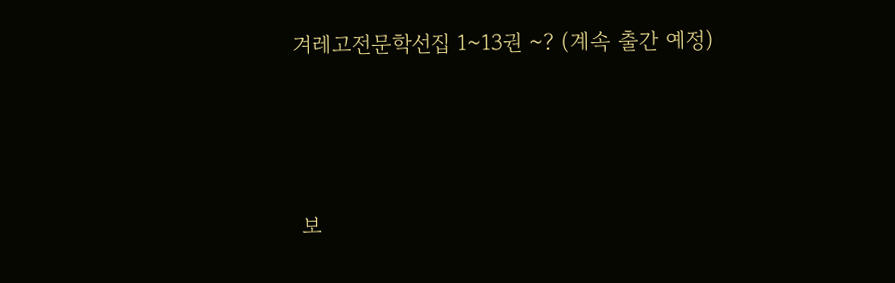겨레고전문학선집 1~13권 ~? (계속 출간 예정)




 보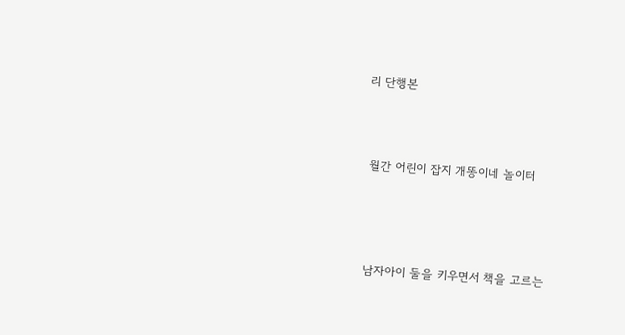리 단행본



 월간 어린이 잡지 개똥이네 놀이터




 남자아이 둘을 키우면서 책을 고르는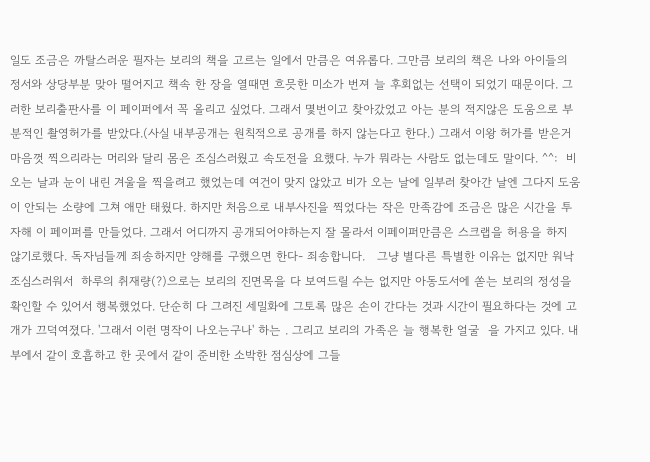일도 조금은 까탈스러운 필자는 보리의 책을 고르는 일에서 만큼은 여유롭다. 그만큼 보리의 책은 나와 아이들의 정서와 상당부분 맞아 떨어지고 책속 한 장을 열때면 흐믓한 미소가 번져 늘 후회없는 선택이 되었기 때문이다. 그러한 보리출판사를 이 페이퍼에서 꼭 올리고 싶었다. 그래서 몇번이고 찾아갔었고 아는 분의 적지않은 도움으로 부분적인 촬영허가를 받았다.(사실 내부공개는 원칙적으로 공개를 하지 않는다고 한다.) 그래서 이왕 허가를 받은거 마음껏 찍으리라는 머리와 달리 몸은 조심스러웠고 속도전을 요했다. 누가 뭐라는 사람도 없는데도 말이다. ^^:  비오는 날과 눈이 내린 겨울을 찍을려고 했었는데 여건이 맞지 않았고 비가 오는 날에 일부러 찾아간 날엔 그다지 도움이 안되는 소량에 그쳐 애만 태웠다. 하지만 처음으로 내부사진을 찍었다는 작은 만족감에 조금은 많은 시간을 투자해 이 페이퍼를 만들었다. 그래서 어디까지 공개되어야하는지 잘 몰라서 이페이퍼만큼은 스크랩을 허용을 하지 않기로했다. 독자님들께 죄송하지만 양해를 구했으면 한다- 죄송합니다.   그냥 별다른 특별한 이유는 없지만 워낙 조심스러워서  하루의 취재량(?)으로는 보리의 진면목을 다 보여드릴 수는 없지만 아동도서에 쏟는 보리의 정성을 확인할 수 있어서 행복했었다. 단순히 다 그려진 세밀화에 그토록 많은 손이 간다는 것과 시간이 필요하다는 것에 고개가 끄덕여졌다. '그래서 이런 명작이 나오는구나' 하는 . 그리고 보리의 가족은 늘 행복한 얼굴  을 가지고 있다. 내부에서 같이 호흡하고 한 곳에서 같이 준비한 소박한 점심상에 그들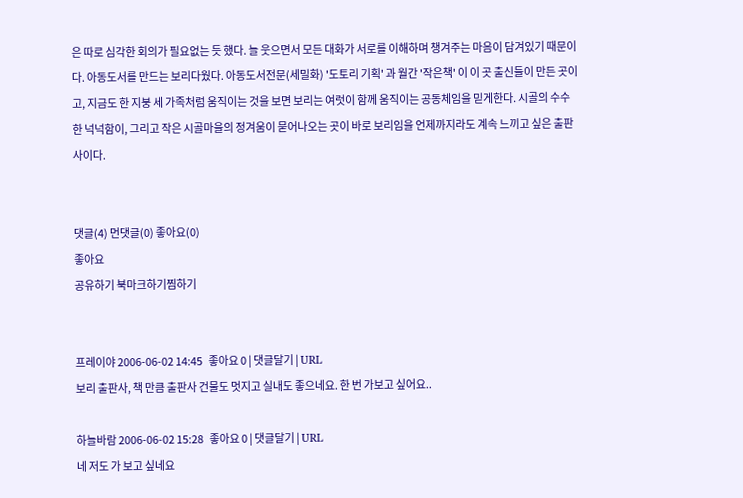은 따로 심각한 회의가 필요없는 듯 했다. 늘 웃으면서 모든 대화가 서로를 이해하며 챙겨주는 마음이 담겨있기 때문이다. 아동도서를 만드는 보리다웠다. 아동도서전문(세밀화) '도토리 기획' 과 월간 '작은책' 이 이 곳 출신들이 만든 곳이고, 지금도 한 지붕 세 가족처럼 움직이는 것을 보면 보리는 여럿이 함께 움직이는 공동체임을 믿게한다. 시골의 수수한 넉넉함이, 그리고 작은 시골마을의 정겨움이 묻어나오는 곳이 바로 보리임을 언제까지라도 계속 느끼고 싶은 출판사이다.


댓글(4) 먼댓글(0) 좋아요(0)
좋아요
공유하기 북마크하기찜하기


프레이야 2006-06-02 14:45   좋아요 0 | 댓글달기 | URL
보리 출판사, 책 만큼 출판사 건물도 멋지고 실내도 좋으네요. 한 번 가보고 싶어요..

하늘바람 2006-06-02 15:28   좋아요 0 | 댓글달기 | URL
네 저도 가 보고 싶네요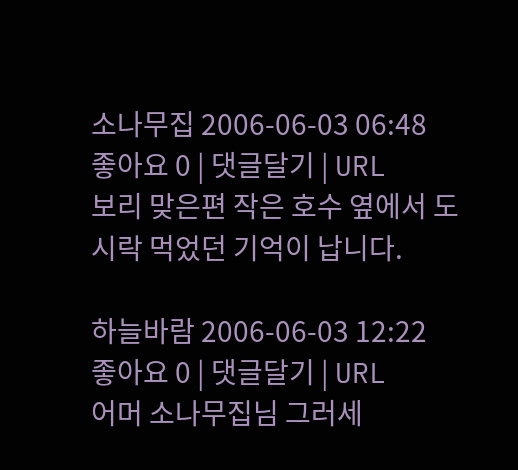소나무집 2006-06-03 06:48   좋아요 0 | 댓글달기 | URL
보리 맞은편 작은 호수 옆에서 도시락 먹었던 기억이 납니다.

하늘바람 2006-06-03 12:22   좋아요 0 | 댓글달기 | URL
어머 소나무집님 그러세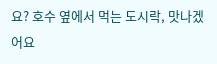요? 호수 옆에서 먹는 도시락, 맛나겠어요